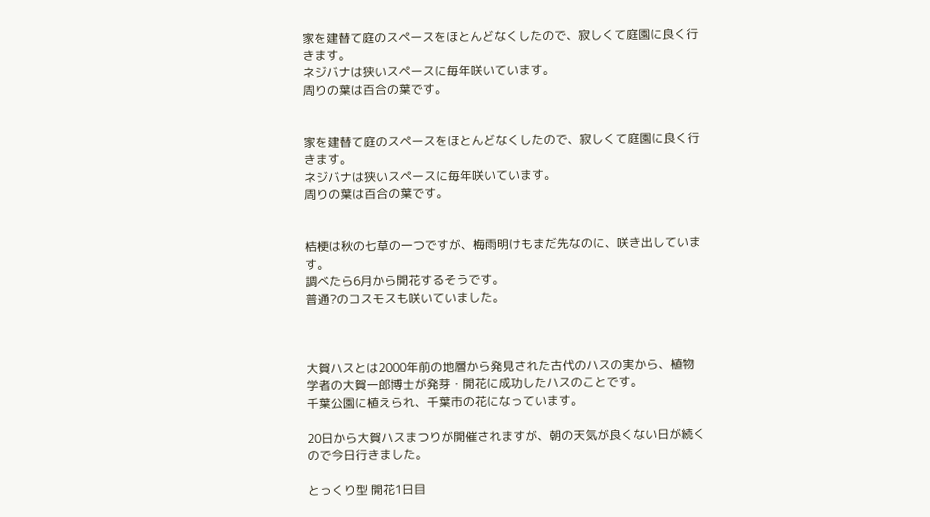家を建替て庭のスペースをほとんどなくしたので、寂しくて庭園に良く行きます。
ネジバナは狭いスペースに毎年咲いています。
周りの葉は百合の葉です。


家を建替て庭のスペースをほとんどなくしたので、寂しくて庭園に良く行きます。
ネジバナは狭いスペースに毎年咲いています。
周りの葉は百合の葉です。


桔梗は秋の七草の一つですが、梅雨明けもまだ先なのに、咲き出しています。
調べたら6月から開花するそうです。
普通?のコスモスも咲いていました。



大賀ハスとは2000年前の地層から発見された古代のハスの実から、植物学者の大賀一郎博士が発芽・開花に成功したハスのことです。
千葉公園に植えられ、千葉市の花になっています。

20日から大賀ハスまつりが開催されますが、朝の天気が良くない日が続くので今日行きました。

とっくり型 開花1日目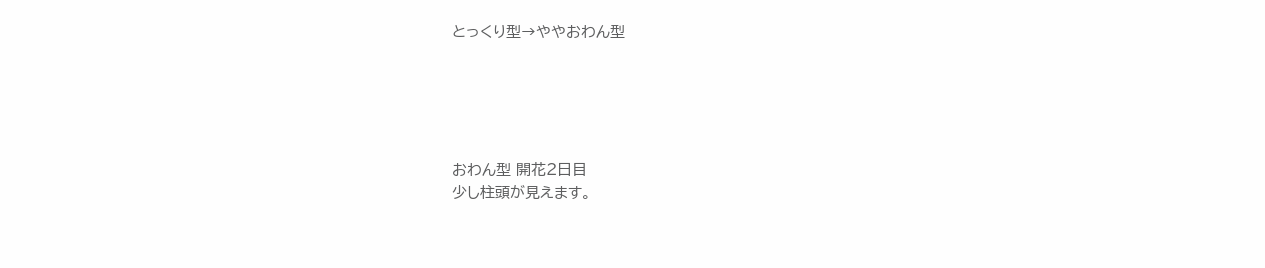とっくり型→ややおわん型





おわん型 開花2日目
少し柱頭が見えます。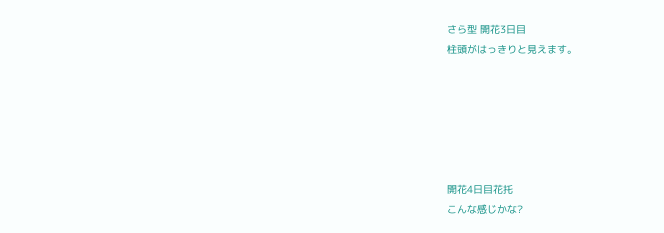さら型 開花3日目
柱頭がはっきりと見えます。






開花4日目花托
こんな感じかな?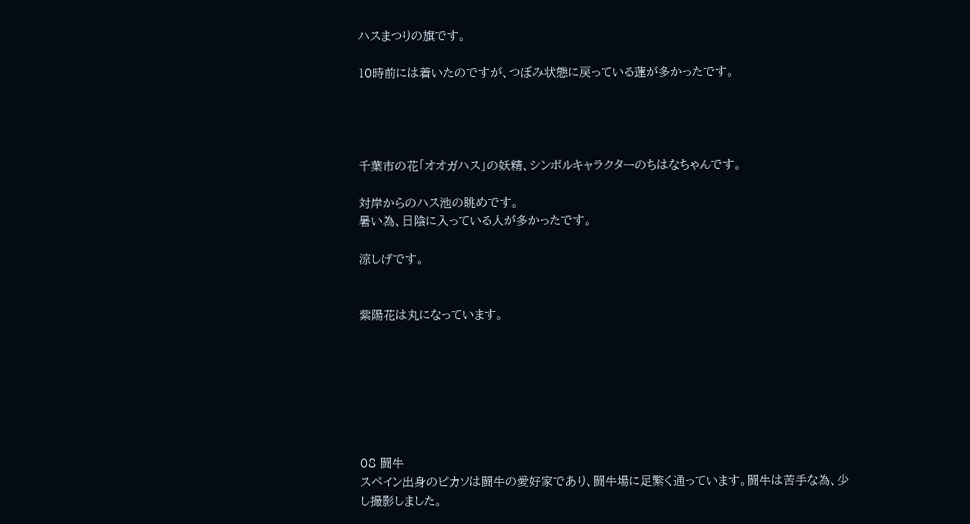ハスまつりの旗です。

10時前には着いたのですが、つぼみ状態に戻っている蓮が多かったです。




千葉市の花「オオガハス」の妖精、シンボルキャラクターのちはなちゃんです。

対岸からのハス池の眺めです。
暑い為、日陰に入っている人が多かったです。

涼しげです。


紫陽花は丸になっています。







08 闘牛
スペイン出身のピカソは闘牛の愛好家であり、闘牛場に足繁く通っています。闘牛は苦手な為、少し撮影しました。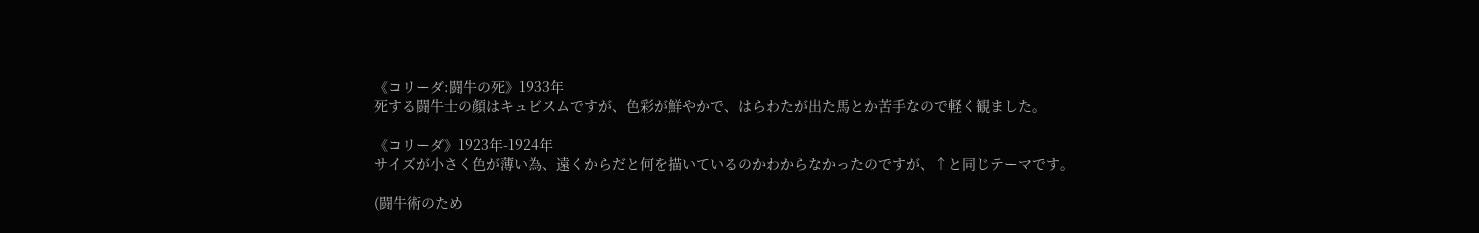《コリーダ:闘牛の死》1933年
死する闘牛士の顔はキュビスムですが、色彩が鮮やかで、はらわたが出た馬とか苦手なので軽く観ました。

《コリーダ》1923年-1924年
サイズが小さく色が薄い為、遠くからだと何を描いているのかわからなかったのですが、↑と同じテーマです。

(闘牛術のため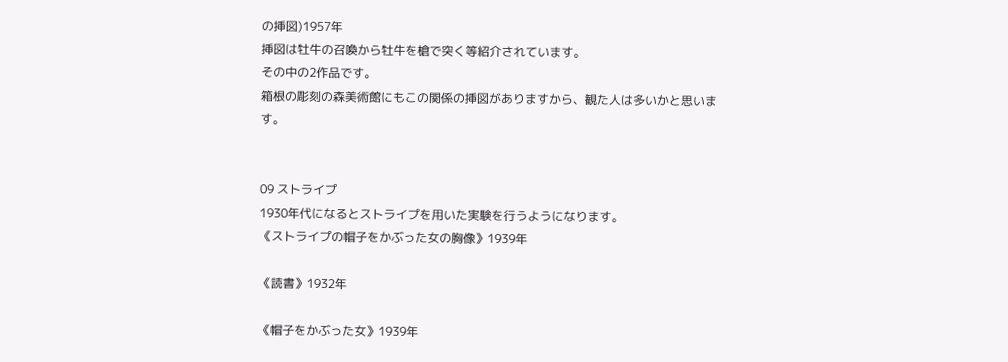の挿図)1957年
挿図は牡牛の召喚から牡牛を槍で突く等紹介されています。
その中の2作品です。
箱根の彫刻の森美術館にもこの関係の挿図がありますから、観た人は多いかと思います。


09 ストライプ
1930年代になるとストライプを用いた実験を行うようになります。
《ストライプの帽子をかぶった女の胸像》1939年

《読書》1932年

《帽子をかぶった女》1939年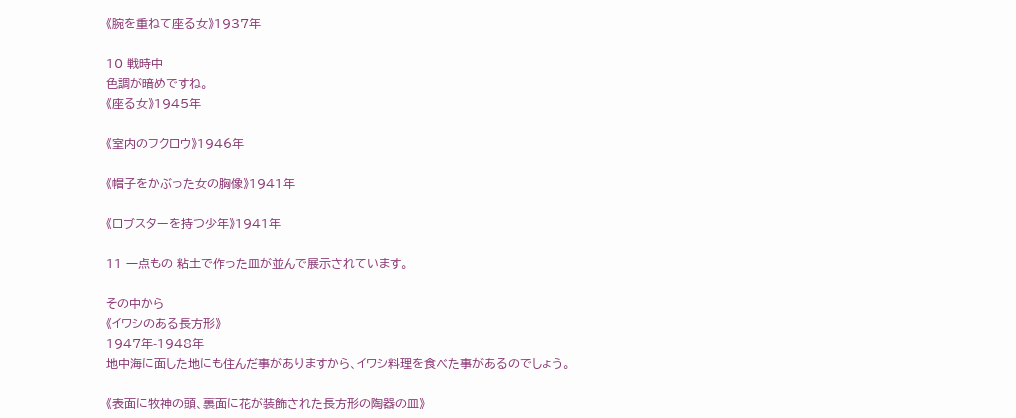《腕を重ねて座る女》1937年

10 戦時中
色調が暗めですね。
《座る女》1945年

《室内のフクロウ》1946年

《帽子をかぶった女の胸像》1941年

《ロブスターを持つ少年》1941年

11 一点もの 粘土で作った皿が並んで展示されています。

その中から
《イワシのある長方形》
1947年-1948年
地中海に面した地にも住んだ事がありますから、イワシ料理を食べた事があるのでしょう。

《表面に牧神の頭、裏面に花が装飾された長方形の陶器の皿》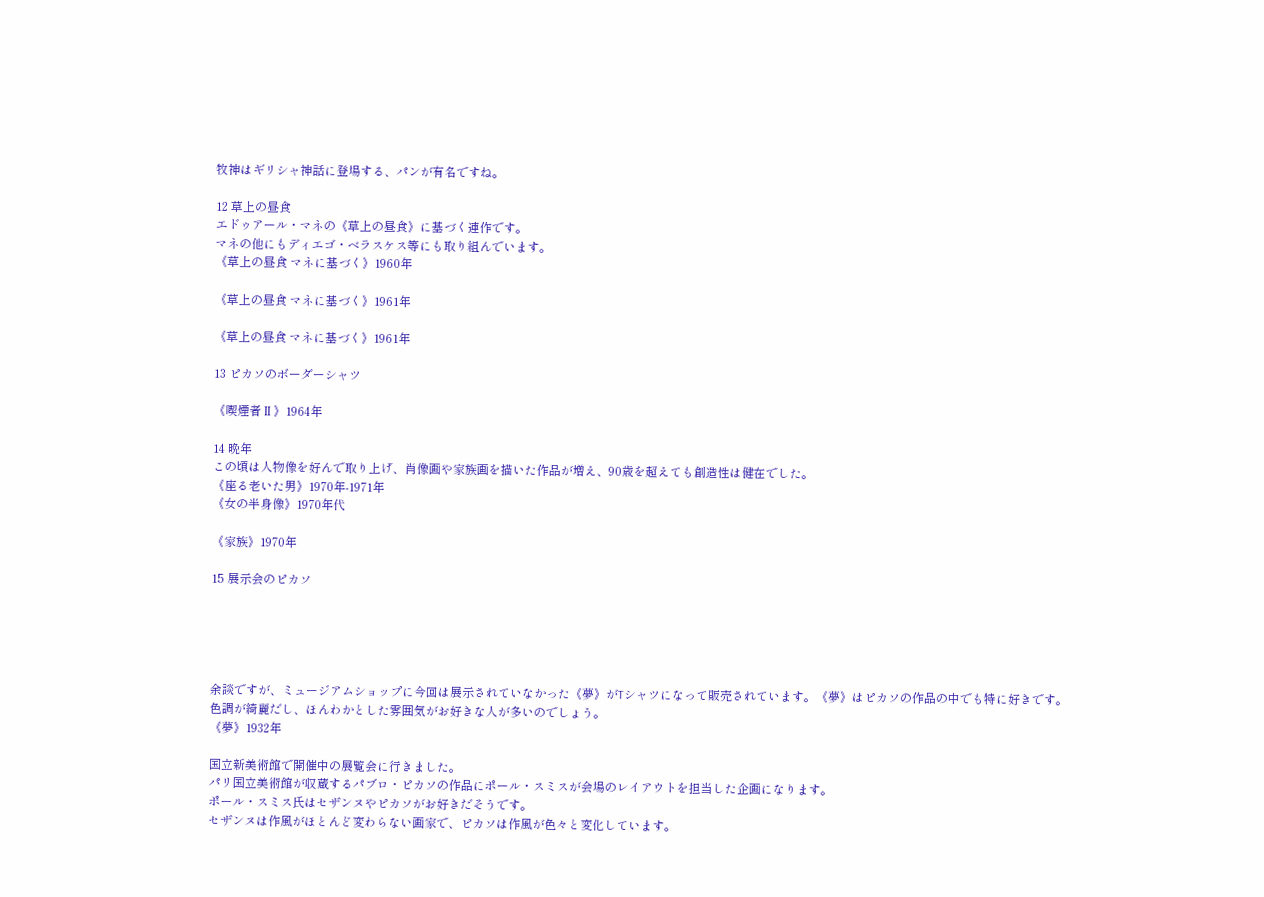牧神はギリシャ神話に登場する、パンが有名ですね。

12 草上の昼食
エドゥアール・マネの《草上の昼食》に基づく連作です。
マネの他にもディエゴ・ベラスケス等にも取り組んでいます。
《草上の昼食 マネに基づく》1960年

《草上の昼食 マネに基づく》1961年

《草上の昼食 マネに基づく》1961年

13 ピカソのボーダーシャツ

《喫煙者Ⅱ》1964年

14 晩年
この頃は人物像を好んで取り上げ、肖像画や家族画を描いた作品が増え、90歳を超えても創造性は健在でした。
《座る老いた男》1970年-1971年
《女の半身像》1970年代

《家族》1970年

15 展示会のピカソ





余談ですが、ミュージアムショップに今回は展示されていなかった《夢》がTシャツになって販売されています。《夢》はピカソの作品の中でも特に好きです。
色調が綺麗だし、ほんわかとした雰囲気がお好きな人が多いのでしょう。
《夢》1932年

国立新美術館で開催中の展覧会に行きました。
パリ国立美術館が収蔵するパブロ・ピカソの作品にポール・スミスが会場のレイアウトを担当した企画になります。
ポール・スミス氏はセザンヌやピカソがお好きだそうです。
セザンヌは作風がほとんど変わらない画家で、ピカソは作風が色々と変化しています。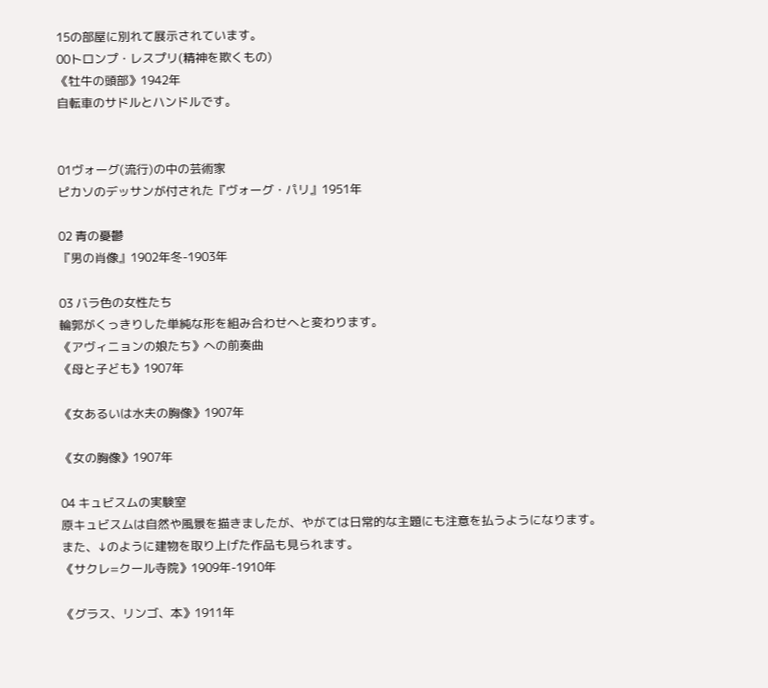15の部屋に別れて展示されています。
00トロンプ・レスプリ(精神を欺くもの)
《牡牛の頭部》1942年
自転車のサドルとハンドルです。


01ヴォーグ(流行)の中の芸術家
ピカソのデッサンが付された『ヴォーグ・パリ』1951年

02 青の憂鬱
『男の肖像』1902年冬-1903年

03 バラ色の女性たち
輪郭がくっきりした単純な形を組み合わせへと変わります。
《アヴィニョンの娘たち》への前奏曲
《母と子ども》1907年

《女あるいは水夫の胸像》1907年

《女の胸像》1907年

04 キュビスムの実験室
原キュビスムは自然や風景を描きましたが、やがては日常的な主題にも注意を払うようになります。
また、↓のように建物を取り上げた作品も見られます。
《サクレ=クール寺院》1909年-1910年

《グラス、リンゴ、本》1911年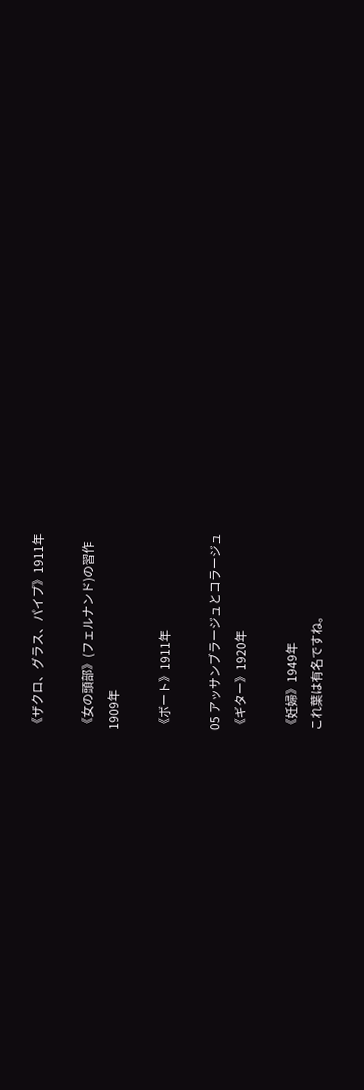《ザクロ、グラス、パイプ》1911年

《女の頭部》(フェルナンド)の習作
1909年

《ボート》1911年

05 アッサンブラージュとコラージュ
《ギター》1920年

《妊婦》1949年
これ葉は有名ですね。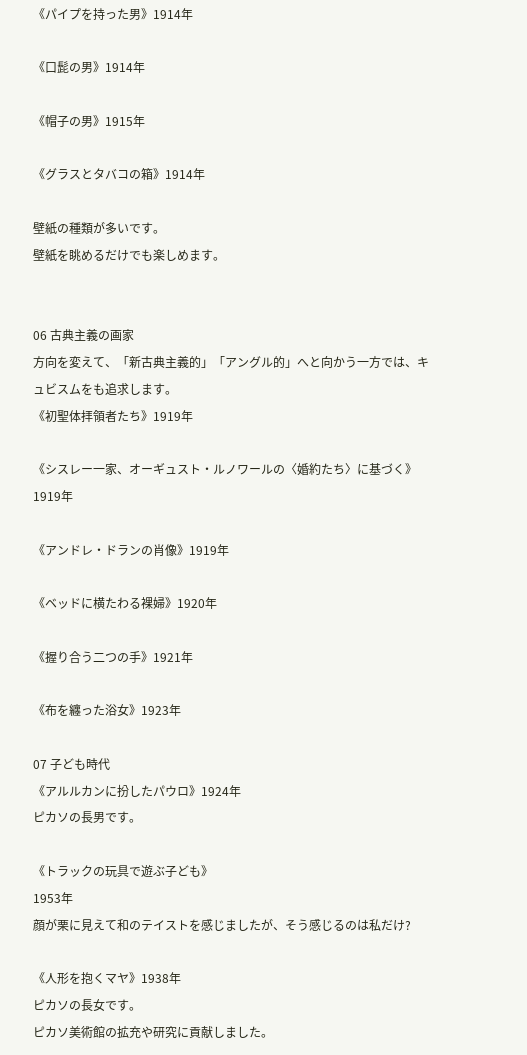《パイプを持った男》1914年

《口髭の男》1914年

《帽子の男》1915年

《グラスとタバコの箱》1914年

壁紙の種類が多いです。
壁紙を眺めるだけでも楽しめます。


06 古典主義の画家
方向を変えて、「新古典主義的」「アングル的」へと向かう一方では、キュビスムをも追求します。
《初聖体拝領者たち》1919年

《シスレー一家、オーギュスト・ルノワールの〈婚約たち〉に基づく》
1919年

《アンドレ・ドランの肖像》1919年

《ベッドに横たわる裸婦》1920年

《握り合う二つの手》1921年

《布を纏った浴女》1923年

07 子ども時代
《アルルカンに扮したパウロ》1924年
ピカソの長男です。

《トラックの玩具で遊ぶ子ども》
1953年
顔が栗に見えて和のテイストを感じましたが、そう感じるのは私だけ?

《人形を抱くマヤ》1938年
ピカソの長女です。
ピカソ美術館の拡充や研究に貢献しました。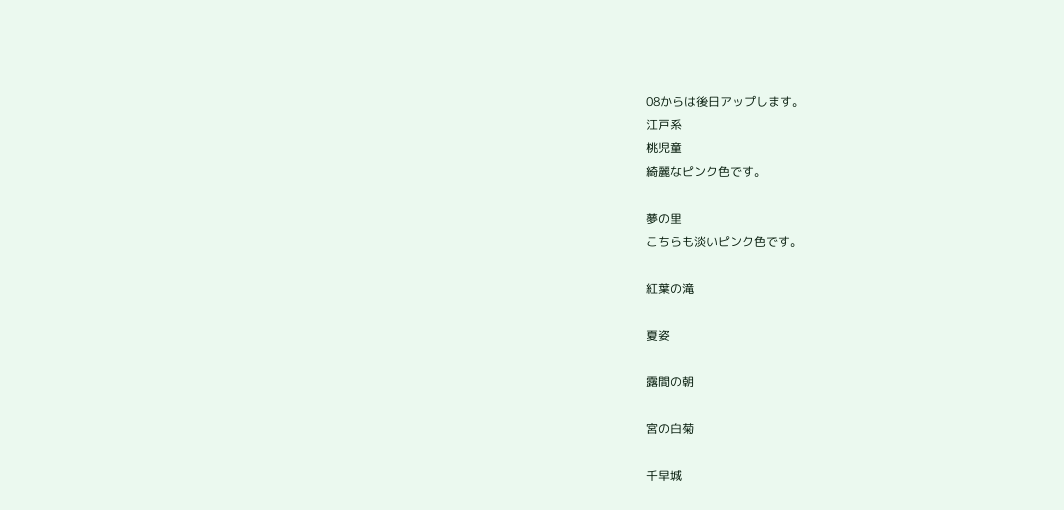08からは後日アップします。
江戸系
桃児童
綺麗なピンク色です。

夢の里
こちらも淡いピンク色です。

紅葉の滝

夏姿

露間の朝

宮の白菊

千早城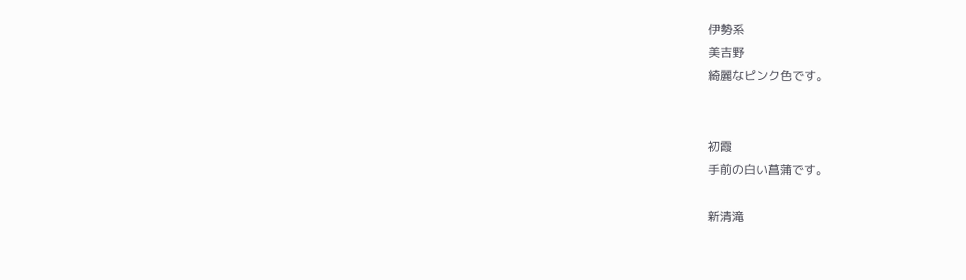伊勢系
美吉野
綺麗なピンク色です。


初霞
手前の白い菖蒲です。

新清滝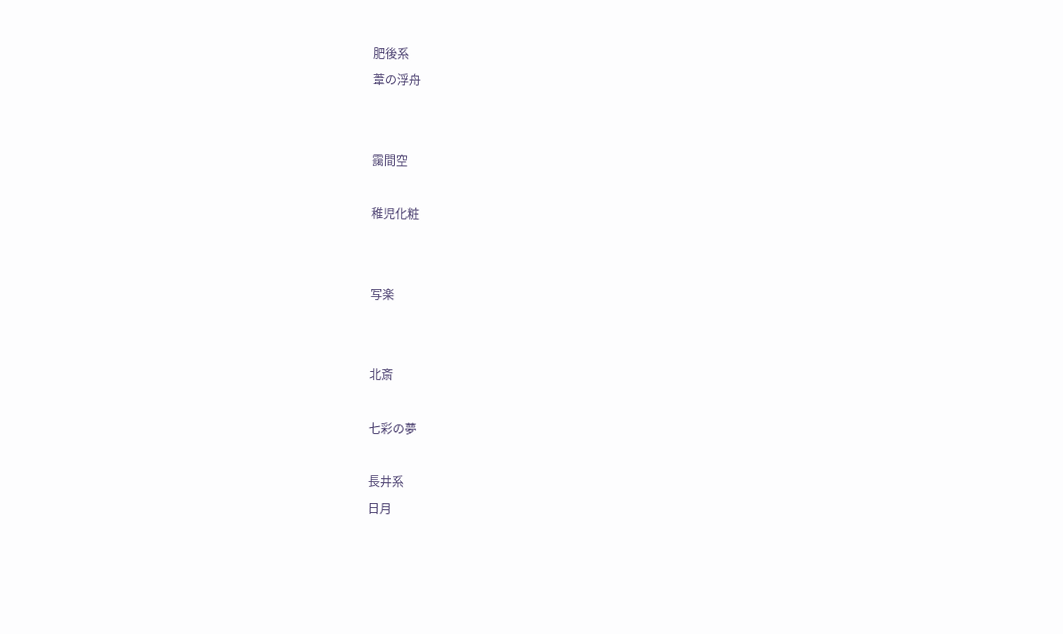肥後系
葦の浮舟


靄間空

稚児化粧


写楽


北斎

七彩の夢

長井系
日月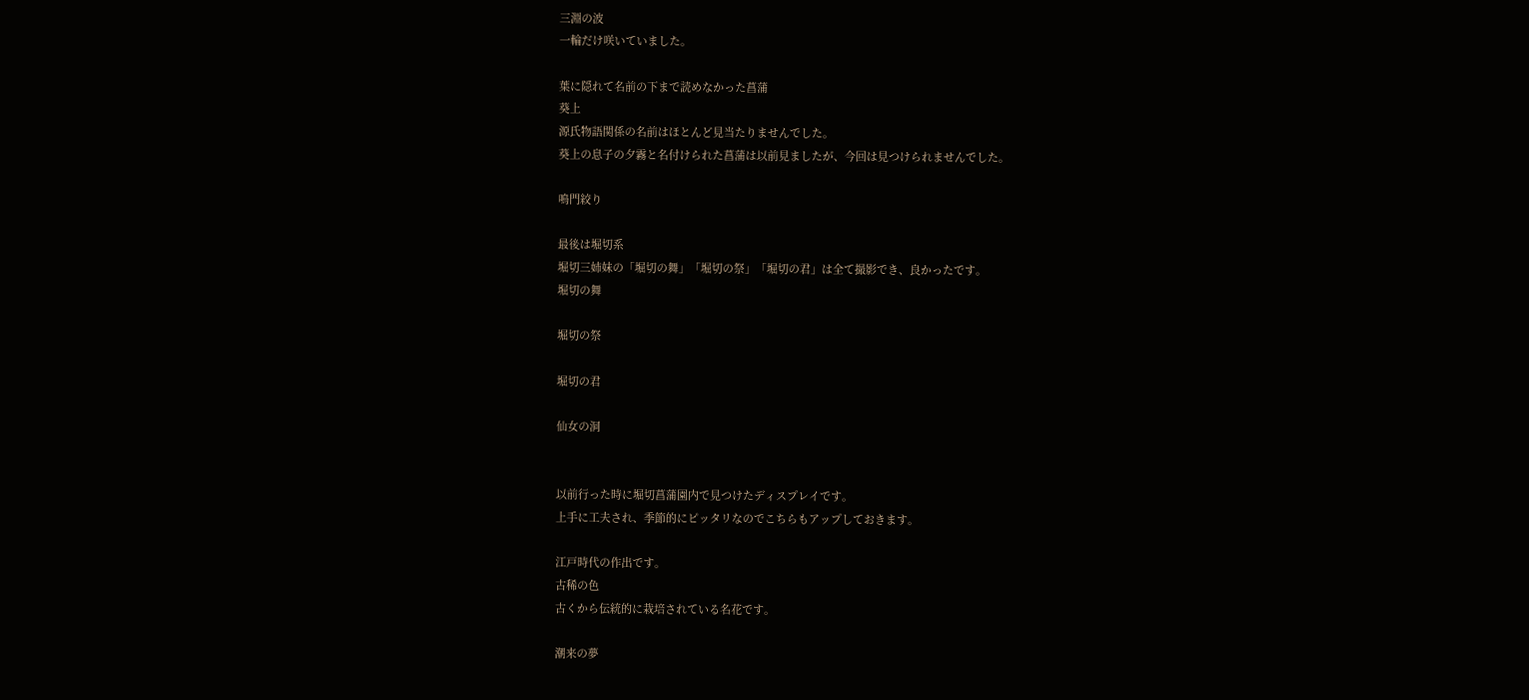三淵の波
一輪だけ咲いていました。

葉に隠れて名前の下まで読めなかった菖蒲
葵上
源氏物語関係の名前はほとんど見当たりませんでした。
葵上の息子の夕霧と名付けられた菖蒲は以前見ましたが、今回は見つけられませんでした。

鳴門絞り

最後は堀切系
堀切三姉妹の「堀切の舞」「堀切の祭」「堀切の君」は全て撮影でき、良かったです。
堀切の舞

堀切の祭

堀切の君

仙女の洞


以前行った時に堀切菖蒲園内で見つけたディスプレイです。
上手に工夫され、季節的にピッタリなのでこちらもアップしておきます。

江戸時代の作出です。
古稀の色
古くから伝統的に栽培されている名花です。

潮来の夢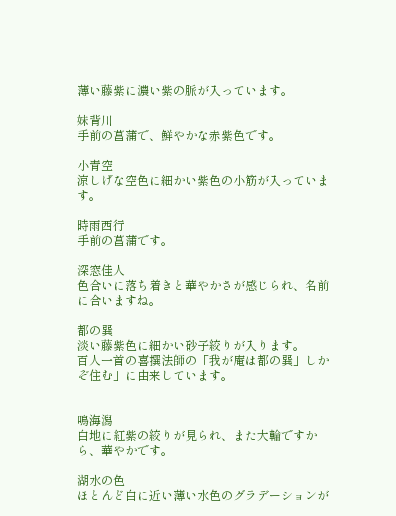薄い藤紫に濃い紫の脈が入っています。

妹背川
手前の菖蒲で、鮮やかな赤紫色です。

小青空
涼しげな空色に細かい紫色の小筋が入っています。

時雨西行
手前の菖蒲です。

深窓佳人
色合いに落ち着きと華やかさが感じられ、名前に合いますね。

都の巽
淡い藤紫色に細かい砂子絞りが入ります。
百人一首の喜撰法師の「我が庵は都の巽」しかぞ住む」に由来しています。


鳴海潟
白地に紅紫の絞りが見られ、また大輪ですから、華やかです。

湖水の色
ほとんど白に近い薄い水色のグラデーションが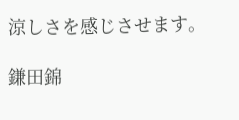涼しさを感じさせます。

鎌田錦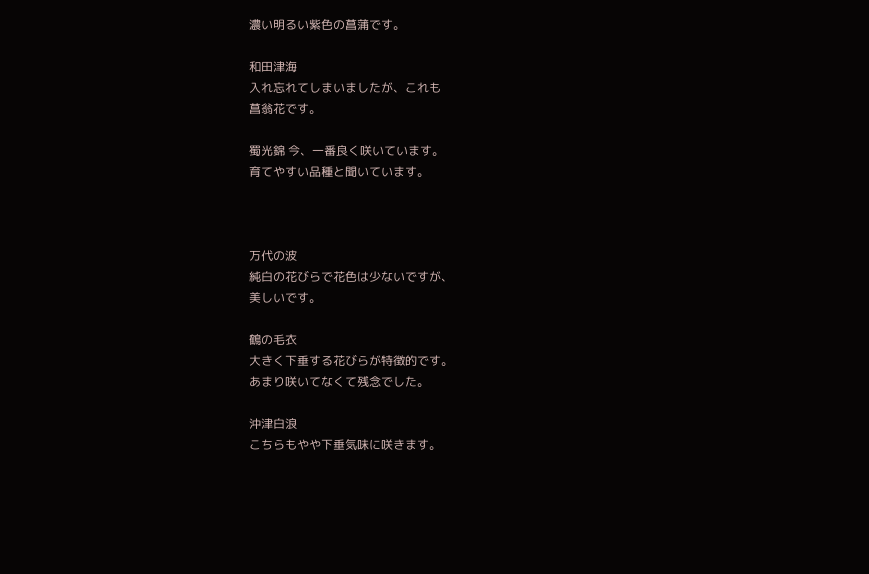濃い明るい紫色の菖蒲です。

和田津海
入れ忘れてしまいましたが、これも
菖翁花です。

蜀光錦 今、一番良く咲いています。
育てやすい品種と聞いています。



万代の波
純白の花びらで花色は少ないですが、
美しいです。

鶴の毛衣
大きく下垂する花びらが特徴的です。
あまり咲いてなくて残念でした。

沖津白浪
こちらもやや下垂気味に咲きます。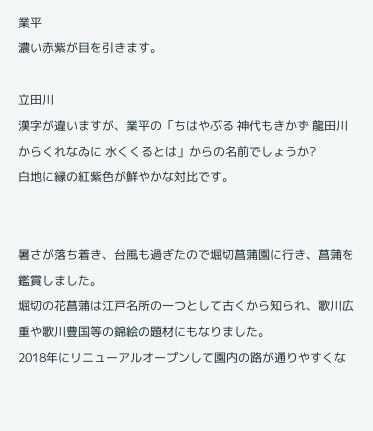業平
濃い赤紫が目を引きます。

立田川
漢字が違いますが、業平の「ちはやぶる 神代もきかず 龍田川 からくれなゐに 水くくるとは」からの名前でしょうか?
白地に縁の紅紫色が鮮やかな対比です。


暑さが落ち着き、台風も過ぎたので堀切菖蒲園に行き、菖蒲を鑑賞しました。
堀切の花菖蒲は江戸名所の一つとして古くから知られ、歌川広重や歌川豊国等の錦絵の題材にもなりました。
2018年にリニューアルオープンして園内の路が通りやすくな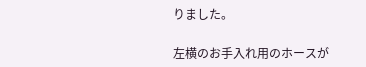りました。

左横のお手入れ用のホースが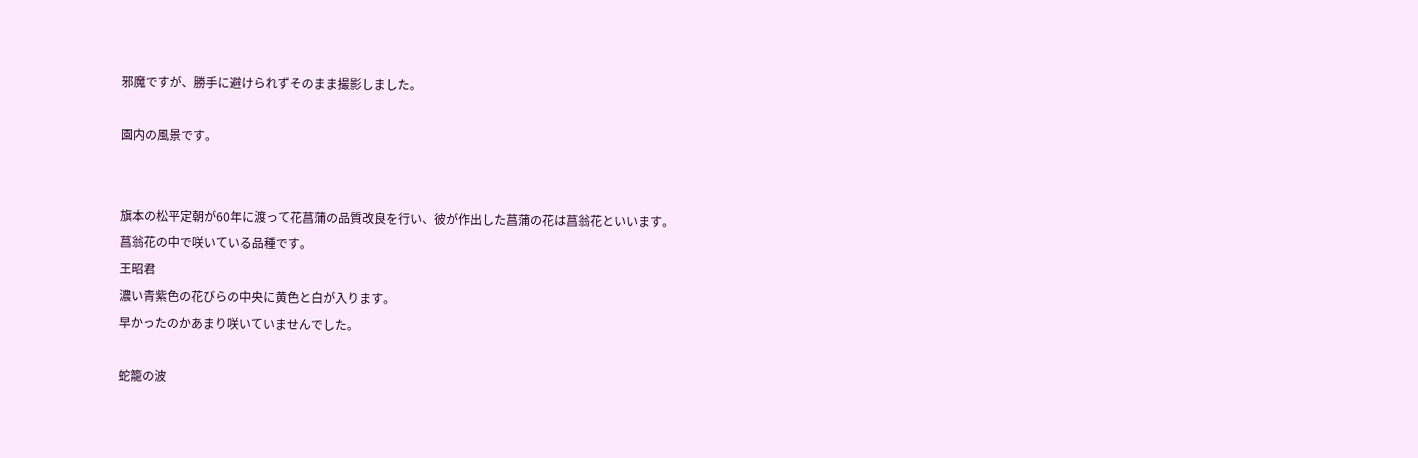邪魔ですが、勝手に避けられずそのまま撮影しました。

園内の風景です。


旗本の松平定朝が60年に渡って花菖蒲の品質改良を行い、彼が作出した菖蒲の花は菖翁花といいます。
菖翁花の中で咲いている品種です。
王昭君
濃い青紫色の花びらの中央に黄色と白が入ります。
早かったのかあまり咲いていませんでした。

蛇籠の波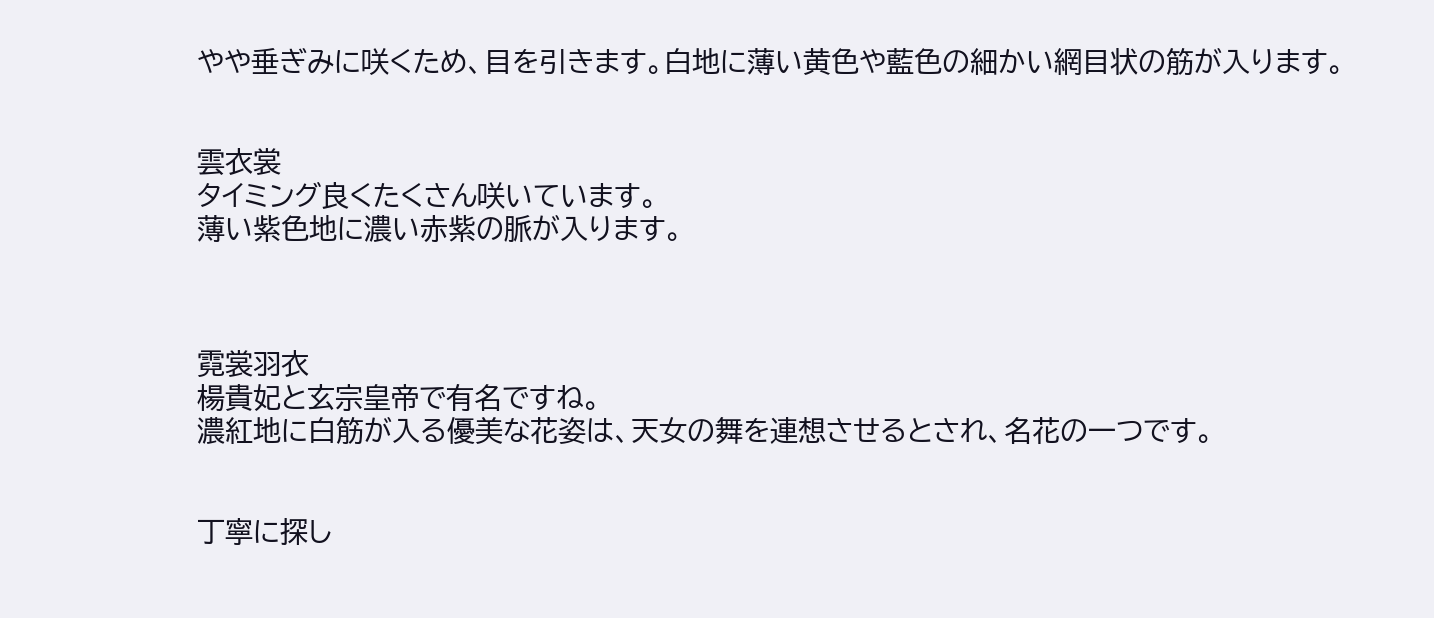やや垂ぎみに咲くため、目を引きます。白地に薄い黄色や藍色の細かい網目状の筋が入ります。


雲衣裳
タイミング良くたくさん咲いています。
薄い紫色地に濃い赤紫の脈が入ります。



霓裳羽衣
楊貴妃と玄宗皇帝で有名ですね。
濃紅地に白筋が入る優美な花姿は、天女の舞を連想させるとされ、名花の一つです。


丁寧に探し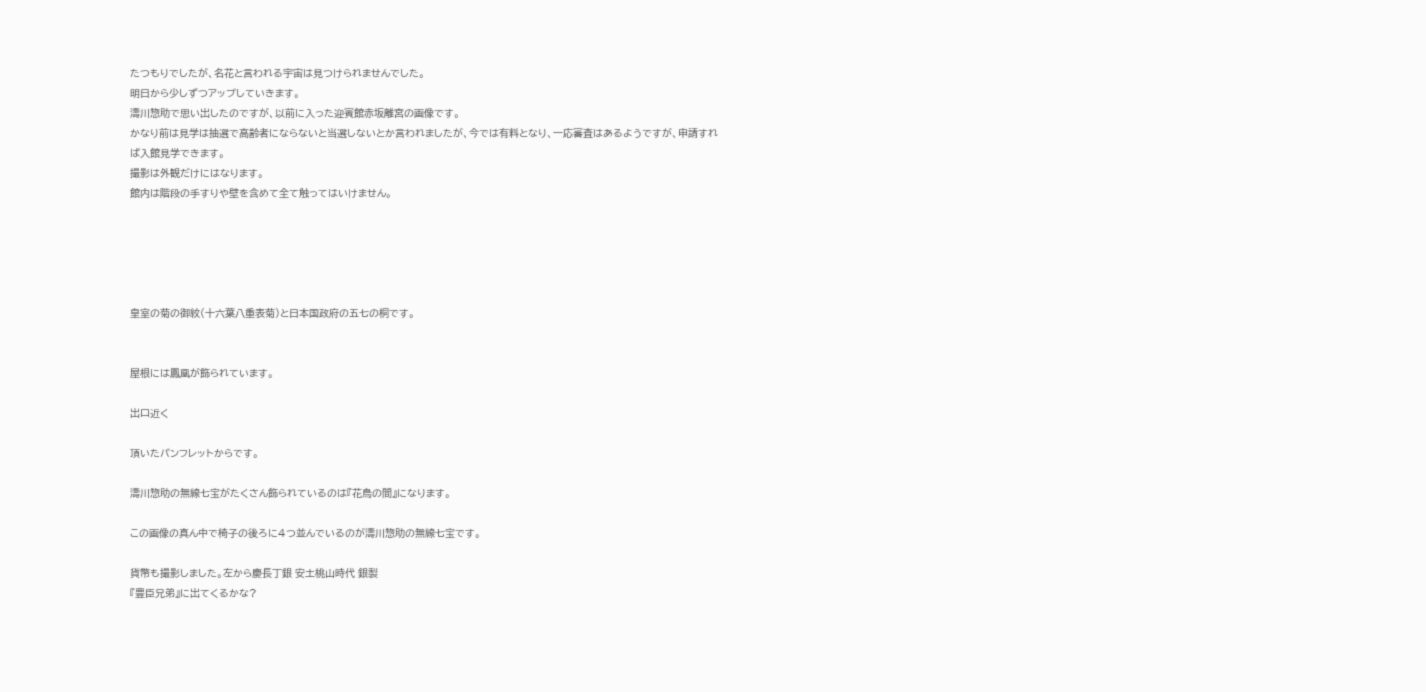たつもりでしたが、名花と言われる宇宙は見つけられませんでした。
明日から少しずつアップしていきます。
濤川惣助で思い出したのですが、以前に入った迎賓館赤坂離宮の画像です。
かなり前は見学は抽選で高齢者にならないと当選しないとか言われましたが、今では有料となり、一応審査はあるようですが、申請すれば入館見学できます。
撮影は外観だけにはなります。
館内は階段の手すりや壁を含めて全て触ってはいけません。





皇室の菊の御紋(十六葉八重表菊)と日本国政府の五七の桐です。


屋根には鳳凰が飾られています。

出口近く

頂いたパンフレットからです。

濤川惣助の無線七宝がたくさん飾られているのは『花鳥の間』になります。

この画像の真ん中で椅子の後ろに4つ並んでいるのが濤川惣助の無線七宝です。

貨幣も撮影しました。左から慶長丁銀 安土桃山時代 銀製
『豊臣兄弟』に出てくるかな?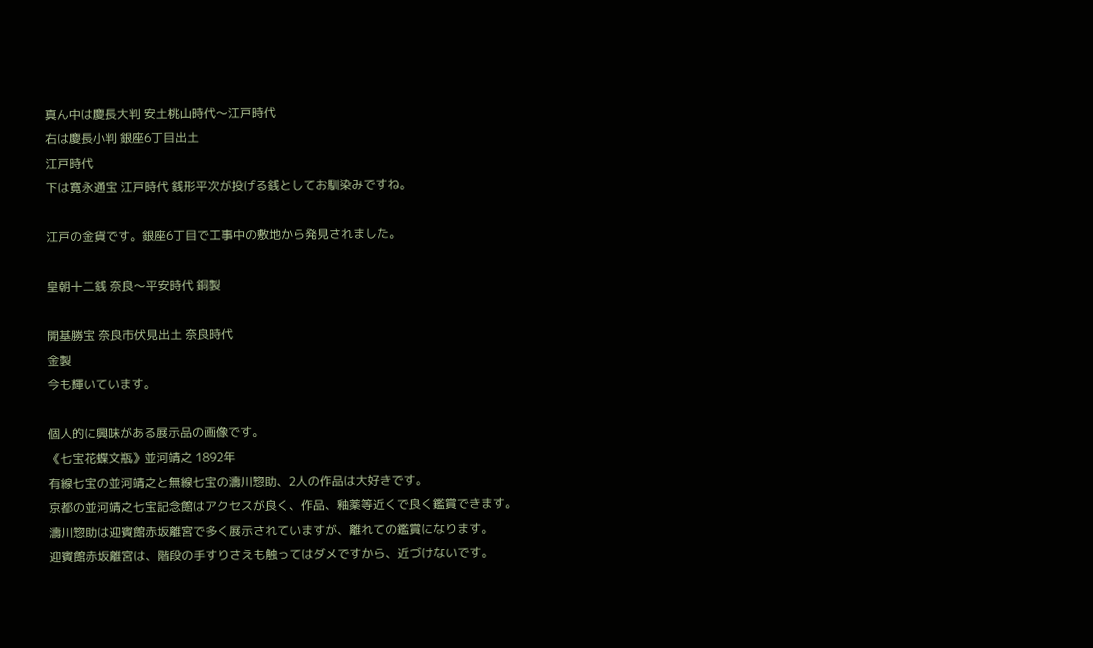真ん中は慶長大判 安土桃山時代〜江戸時代
右は慶長小判 銀座6丁目出土
江戸時代
下は寛永通宝 江戸時代 銭形平次が投げる銭としてお馴染みですね。

江戸の金貨です。銀座6丁目で工事中の敷地から発見されました。

皇朝十二銭 奈良〜平安時代 銅製

開基勝宝 奈良市伏見出土 奈良時代
金製
今も輝いています。

個人的に興味がある展示品の画像です。
《七宝花蝶文瓶》並河靖之 1892年
有線七宝の並河靖之と無線七宝の濤川惣助、2人の作品は大好きです。
京都の並河靖之七宝記念館はアクセスが良く、作品、釉薬等近くで良く鑑賞できます。
濤川惣助は迎賓館赤坂離宮で多く展示されていますが、離れての鑑賞になります。
迎賓館赤坂離宮は、階段の手すりさえも触ってはダメですから、近づけないです。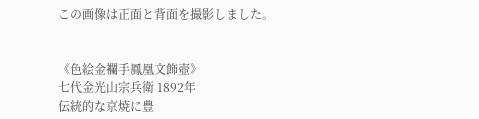この画像は正面と背面を撮影しました。


《色絵金襴手鳳凰文飾壺》
七代金光山宗兵衛 1892年
伝統的な京焼に豊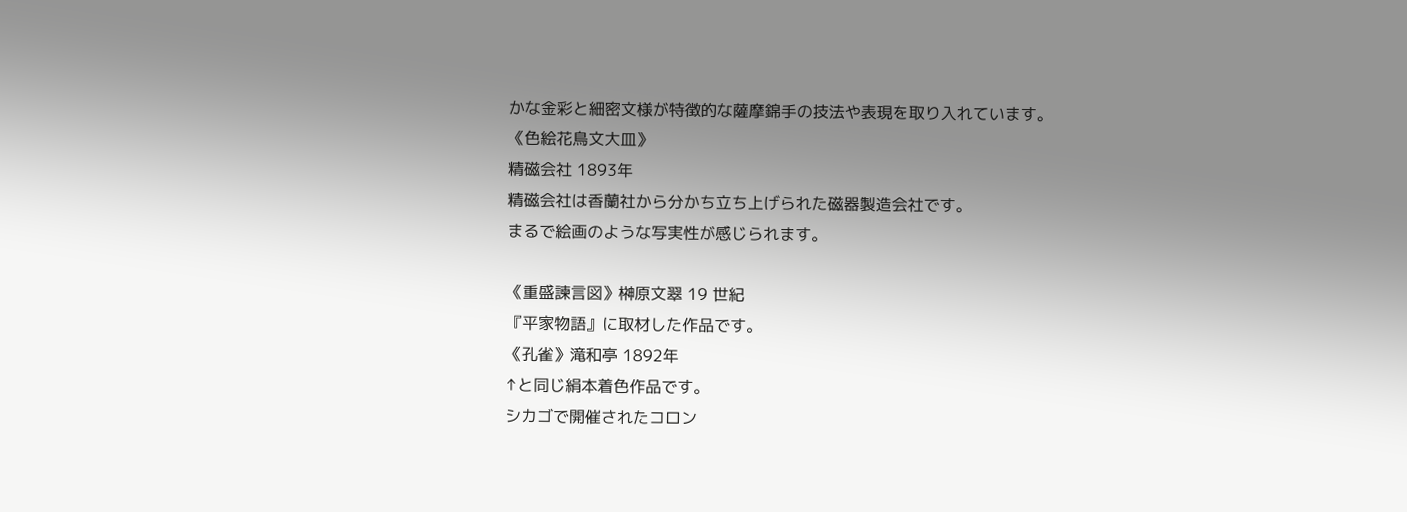かな金彩と細密文様が特徴的な薩摩錦手の技法や表現を取り入れています。
《色絵花鳥文大皿》
精磁会社 1893年
精磁会社は香蘭社から分かち立ち上げられた磁器製造会社です。
まるで絵画のような写実性が感じられます。

《重盛諫言図》榊原文翠 19 世紀
『平家物語』に取材した作品です。
《孔雀》滝和亭 1892年
↑と同じ絹本着色作品です。
シカゴで開催されたコロン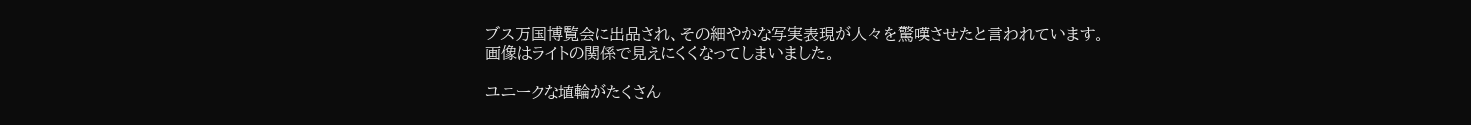ブス万国博覧会に出品され、その細やかな写実表現が人々を驚嘆させたと言われています。
画像はライトの関係で見えにくくなってしまいました。

ユニークな埴輪がたくさん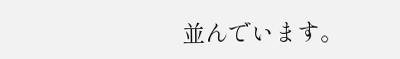並んでいます。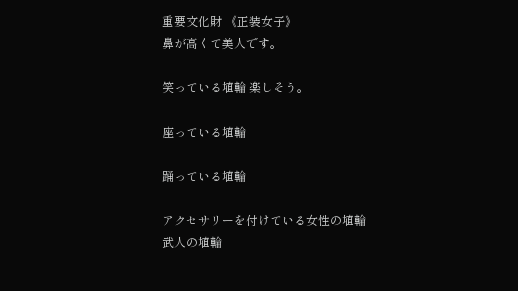重要文化財 《正装女子》
鼻が高くて美人です。

笑っている埴輪 楽しそう。

座っている埴輪

踊っている埴輪

アクセサリーを付けている女性の埴輪
武人の埴輪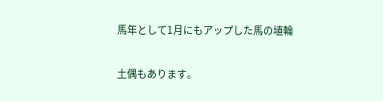馬年として1月にもアップした馬の埴輪

土偶もあります。